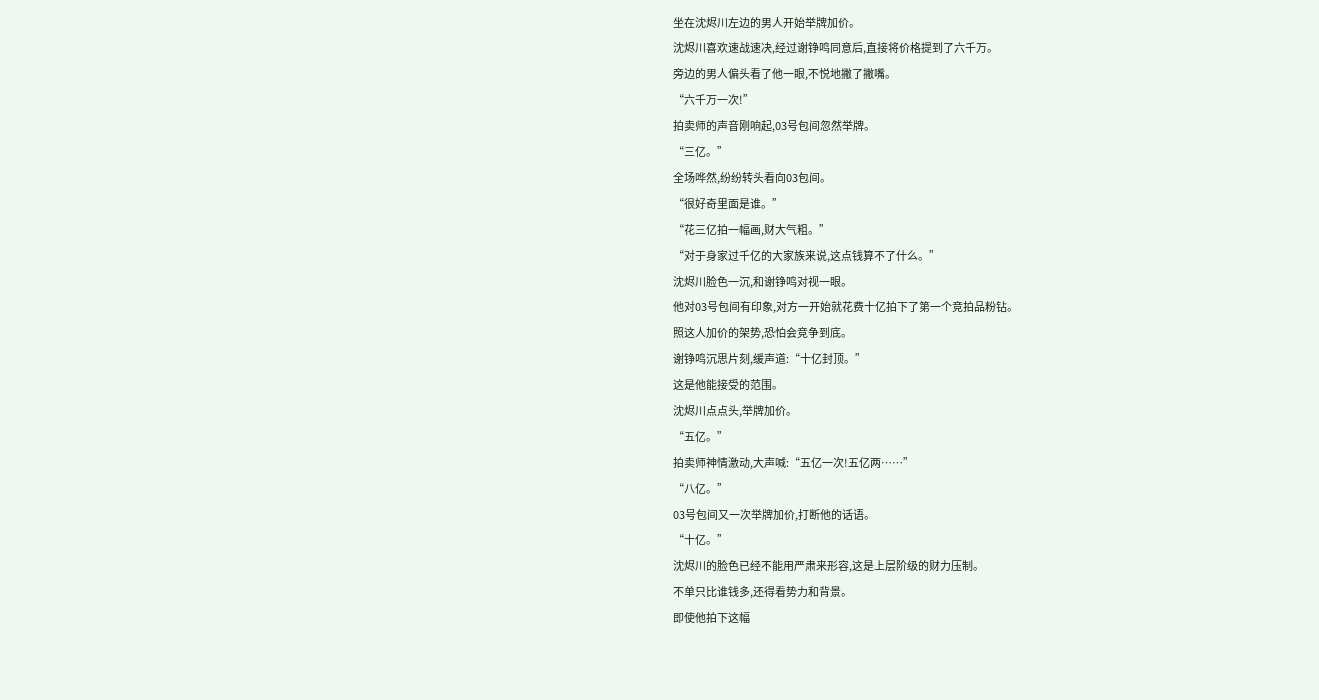坐在沈烬川左边的男人开始举牌加价。
沈烬川喜欢速战速决,经过谢铮鸣同意后,直接将价格提到了六千万。
旁边的男人偏头看了他一眼,不悦地撇了撇嘴。
“六千万一次!”
拍卖师的声音刚响起,03号包间忽然举牌。
“三亿。”
全场哗然,纷纷转头看向03包间。
“很好奇里面是谁。”
“花三亿拍一幅画,财大气粗。”
“对于身家过千亿的大家族来说,这点钱算不了什么。”
沈烬川脸色一沉,和谢铮鸣对视一眼。
他对03号包间有印象,对方一开始就花费十亿拍下了第一个竞拍品粉钻。
照这人加价的架势,恐怕会竞争到底。
谢铮鸣沉思片刻,缓声道:“十亿封顶。”
这是他能接受的范围。
沈烬川点点头,举牌加价。
“五亿。”
拍卖师神情激动,大声喊:“五亿一次!五亿两……”
“八亿。”
03号包间又一次举牌加价,打断他的话语。
“十亿。”
沈烬川的脸色已经不能用严肃来形容,这是上层阶级的财力压制。
不单只比谁钱多,还得看势力和背景。
即使他拍下这幅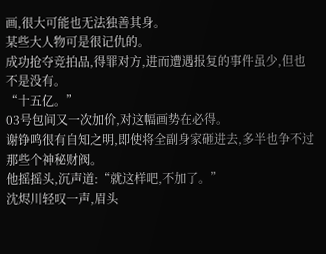画,很大可能也无法独善其身。
某些大人物可是很记仇的。
成功抢夺竞拍品,得罪对方,进而遭遇报复的事件虽少,但也不是没有。
“十五亿。”
03号包间又一次加价,对这幅画势在必得。
谢铮鸣很有自知之明,即使将全副身家砸进去,多半也争不过那些个神秘财阀。
他摇摇头,沉声道:“就这样吧,不加了。”
沈烬川轻叹一声,眉头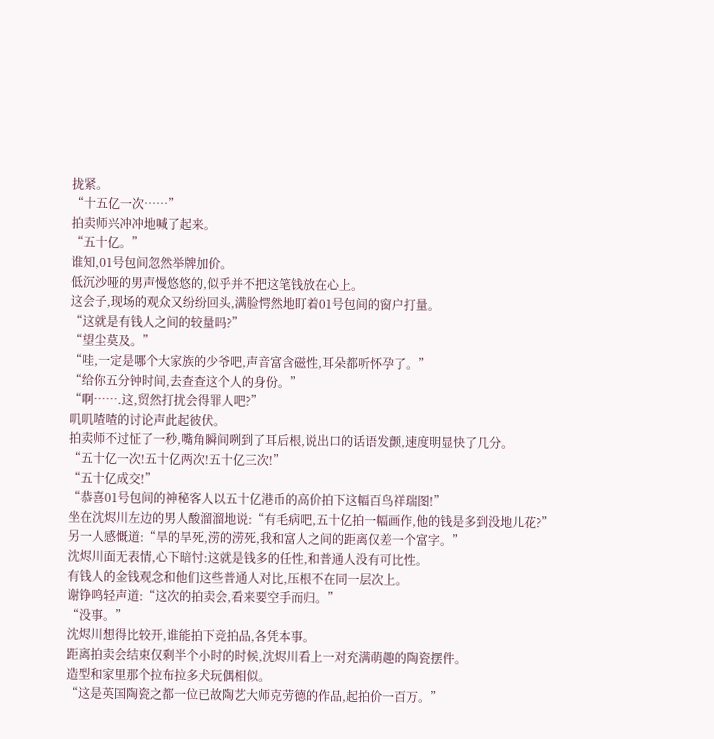拢紧。
“十五亿一次……”
拍卖师兴冲冲地喊了起来。
“五十亿。”
谁知,01号包间忽然举牌加价。
低沉沙哑的男声慢悠悠的,似乎并不把这笔钱放在心上。
这会子,现场的观众又纷纷回头,满脸愕然地盯着01号包间的窗户打量。
“这就是有钱人之间的较量吗?”
“望尘莫及。”
“哇,一定是哪个大家族的少爷吧,声音富含磁性,耳朵都听怀孕了。”
“给你五分钟时间,去查查这个人的身份。”
“啊…….这,贸然打扰会得罪人吧?”
叽叽喳喳的讨论声此起彼伏。
拍卖师不过怔了一秒,嘴角瞬间咧到了耳后根,说出口的话语发颤,速度明显快了几分。
“五十亿一次!五十亿两次!五十亿三次!”
“五十亿成交!”
“恭喜01号包间的神秘客人以五十亿港币的高价拍下这幅百鸟祥瑞图!”
坐在沈烬川左边的男人酸溜溜地说:“有毛病吧,五十亿拍一幅画作,他的钱是多到没地儿花?”
另一人感慨道:“旱的旱死,涝的涝死,我和富人之间的距离仅差一个富字。”
沈烬川面无表情,心下暗忖:这就是钱多的任性,和普通人没有可比性。
有钱人的金钱观念和他们这些普通人对比,压根不在同一层次上。
谢铮鸣轻声道:“这次的拍卖会,看来要空手而归。”
“没事。”
沈烬川想得比较开,谁能拍下竞拍品,各凭本事。
距离拍卖会结束仅剩半个小时的时候,沈烬川看上一对充满萌趣的陶瓷摆件。
造型和家里那个拉布拉多犬玩偶相似。
“这是英国陶瓷之都一位已故陶艺大师克劳德的作品,起拍价一百万。”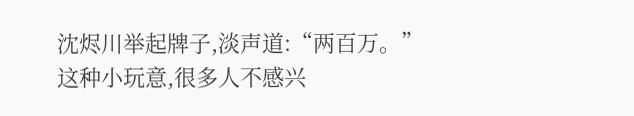沈烬川举起牌子,淡声道:“两百万。”
这种小玩意,很多人不感兴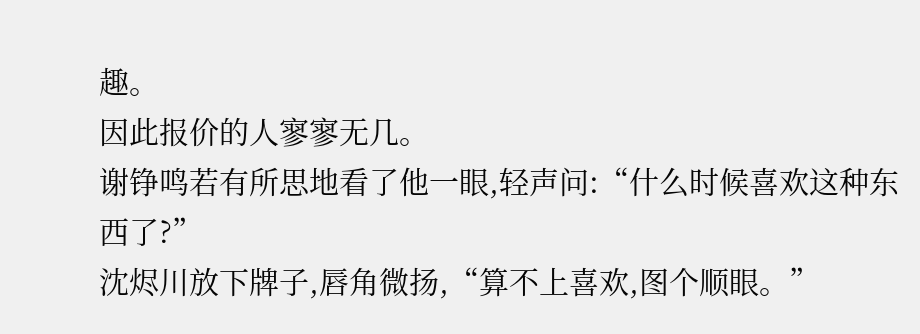趣。
因此报价的人寥寥无几。
谢铮鸣若有所思地看了他一眼,轻声问:“什么时候喜欢这种东西了?”
沈烬川放下牌子,唇角微扬,“算不上喜欢,图个顺眼。”